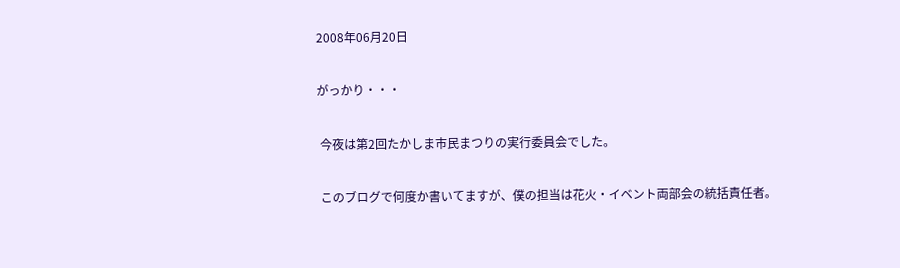2008年06月20日

がっかり・・・

 今夜は第2回たかしま市民まつりの実行委員会でした。

 このブログで何度か書いてますが、僕の担当は花火・イベント両部会の統括責任者。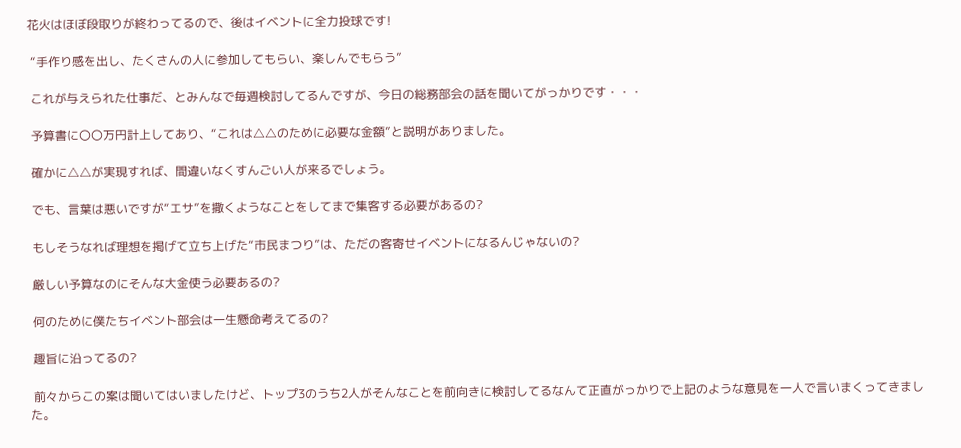花火はほぼ段取りが終わってるので、後はイベントに全力投球です!

 “手作り感を出し、たくさんの人に参加してもらい、楽しんでもらう”

 これが与えられた仕事だ、とみんなで毎週検討してるんですが、今日の総務部会の話を聞いてがっかりです・・・

 予算書に〇〇万円計上してあり、“これは△△のために必要な金額”と説明がありました。

 確かに△△が実現すれば、間違いなくすんごい人が来るでしょう。

 でも、言葉は悪いですが“エサ”を撒くようなことをしてまで集客する必要があるの?

 もしそうなれば理想を掲げて立ち上げた“市民まつり”は、ただの客寄せイベントになるんじゃないの?

 厳しい予算なのにそんな大金使う必要あるの?

 何のために僕たちイベント部会は一生懸命考えてるの?

 趣旨に沿ってるの?

 前々からこの案は聞いてはいましたけど、トップ3のうち2人がそんなことを前向きに検討してるなんて正直がっかりで上記のような意見を一人で言いまくってきました。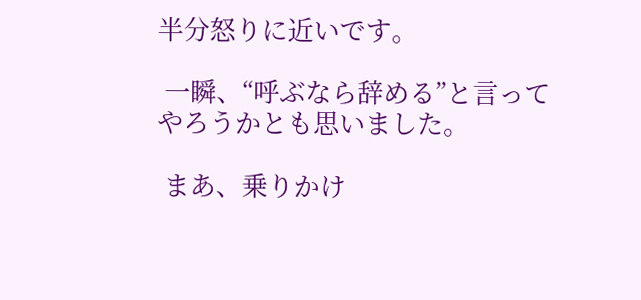半分怒りに近いです。

 一瞬、“呼ぶなら辞める”と言ってやろうかとも思いました。

 まあ、乗りかけ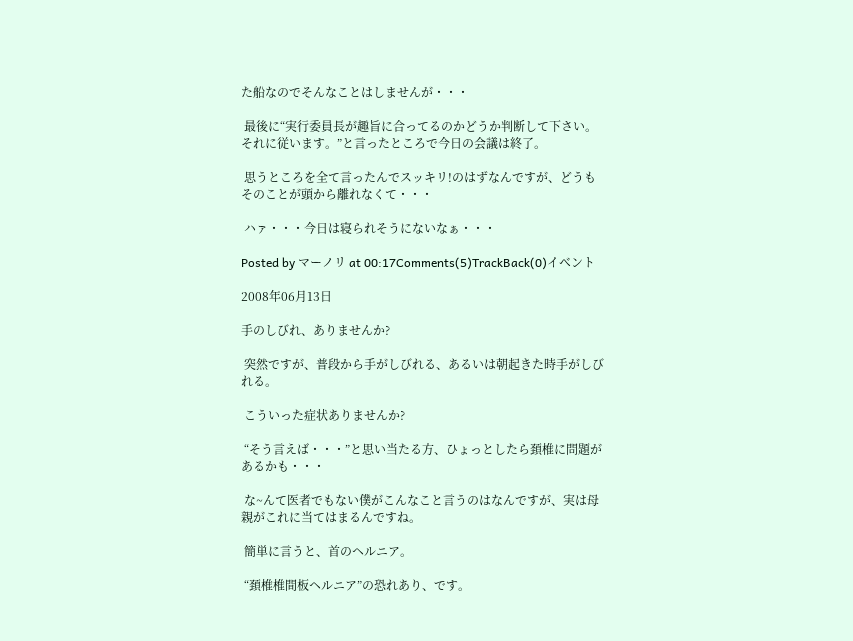た船なのでそんなことはしませんが・・・

 最後に“実行委員長が趣旨に合ってるのかどうか判断して下さい。それに従います。”と言ったところで今日の会議は終了。

 思うところを全て言ったんでスッキリ!のはずなんですが、どうもそのことが頭から離れなくて・・・

 ハァ・・・今日は寝られそうにないなぁ・・・

Posted by マーノリ at 00:17Comments(5)TrackBack(0)イベント

2008年06月13日

手のしびれ、ありませんか?

 突然ですが、普段から手がしびれる、あるいは朝起きた時手がしびれる。

 こういった症状ありませんか?

 “そう言えば・・・”と思い当たる方、ひょっとしたら頚椎に問題があるかも・・・

 な~んて医者でもない僕がこんなこと言うのはなんですが、実は母親がこれに当てはまるんですね。

 簡単に言うと、首のヘルニア。

 “頚椎椎間板ヘルニア”の恐れあり、です。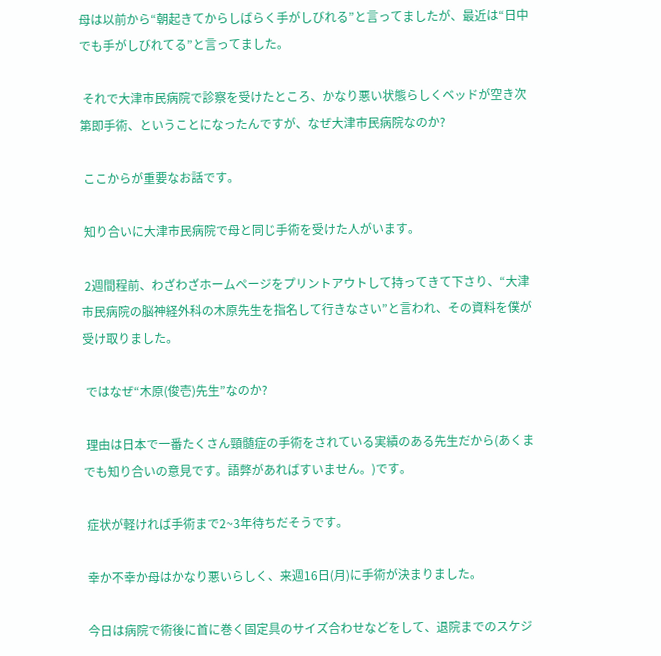母は以前から“朝起きてからしばらく手がしびれる”と言ってましたが、最近は“日中でも手がしびれてる”と言ってました。

 それで大津市民病院で診察を受けたところ、かなり悪い状態らしくベッドが空き次第即手術、ということになったんですが、なぜ大津市民病院なのか?

 ここからが重要なお話です。

 知り合いに大津市民病院で母と同じ手術を受けた人がいます。

 2週間程前、わざわざホームページをプリントアウトして持ってきて下さり、“大津市民病院の脳神経外科の木原先生を指名して行きなさい”と言われ、その資料を僕が受け取りました。

 ではなぜ“木原(俊壱)先生”なのか?

 理由は日本で一番たくさん頸髄症の手術をされている実績のある先生だから(あくまでも知り合いの意見です。語弊があればすいません。)です。

 症状が軽ければ手術まで2~3年待ちだそうです。

 幸か不幸か母はかなり悪いらしく、来週16日(月)に手術が決まりました。

 今日は病院で術後に首に巻く固定具のサイズ合わせなどをして、退院までのスケジ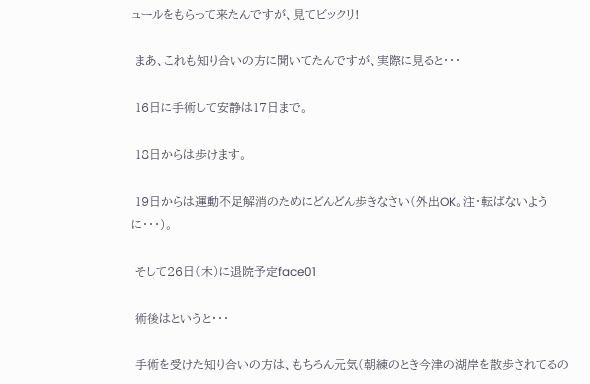ュールをもらって来たんですが、見てビックリ!

 まあ、これも知り合いの方に聞いてたんですが、実際に見ると・・・

 16日に手術して安静は17日まで。

 18日からは歩けます。

 19日からは運動不足解消のためにどんどん歩きなさい(外出OK。注・転ばないように・・・)。

 そして26日(木)に退院予定face01

 術後はというと・・・

 手術を受けた知り合いの方は、もちろん元気(朝練のとき今津の湖岸を散歩されてるの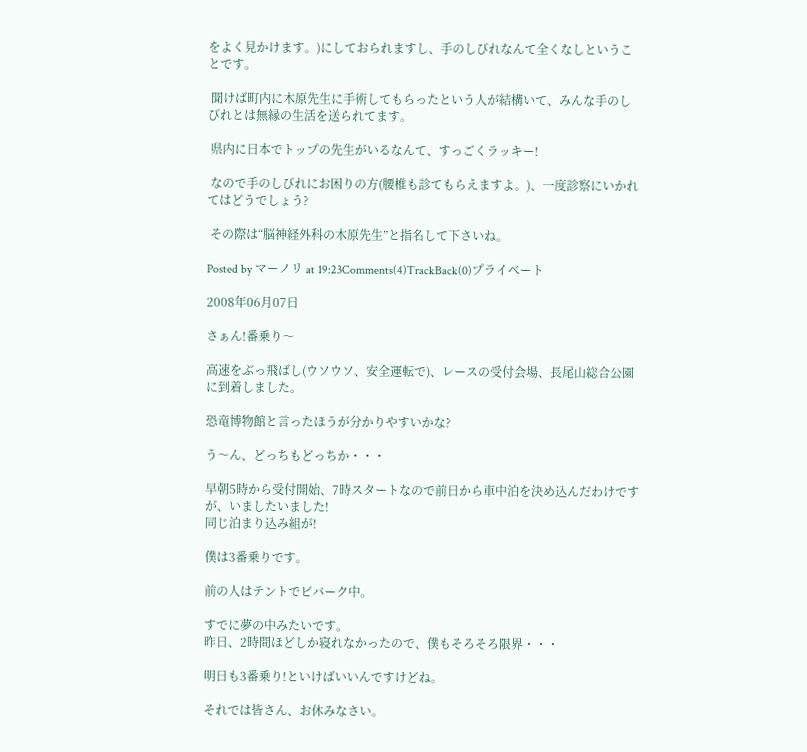をよく見かけます。)にしておられますし、手のしびれなんて全くなしということです。

 聞けば町内に木原先生に手術してもらったという人が結構いて、みんな手のしびれとは無縁の生活を送られてます。

 県内に日本でトップの先生がいるなんて、すっごくラッキー!

 なので手のしびれにお困りの方(腰椎も診てもらえますよ。)、一度診察にいかれてはどうでしょう?

 その際は“脳神経外科の木原先生”と指名して下さいね。

Posted by マーノリ at 19:23Comments(4)TrackBack(0)プライベート

2008年06月07日

さぁん!番乗り〜

高速をぶっ飛ばし(ウソウソ、安全運転で)、レースの受付会場、長尾山総合公園に到着しました。

恐竜博物館と言ったほうが分かりやすいかな?

う〜ん、どっちもどっちか・・・

早朝5時から受付開始、7時スタートなので前日から車中泊を決め込んだわけですが、いましたいました!
同じ泊まり込み組が!

僕は3番乗りです。

前の人はテントでビバーク中。

すでに夢の中みたいです。
昨日、2時間ほどしか寝れなかったので、僕もそろそろ限界・・・

明日も3番乗り!といけばいいんですけどね。

それでは皆さん、お休みなさい。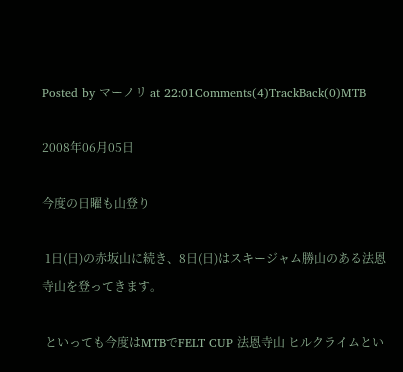Posted by マーノリ at 22:01Comments(4)TrackBack(0)MTB

2008年06月05日

今度の日曜も山登り

 1日(日)の赤坂山に続き、8日(日)はスキージャム勝山のある法恩寺山を登ってきます。

 といっても今度はMTBでFELT CUP 法恩寺山 ヒルクライムとい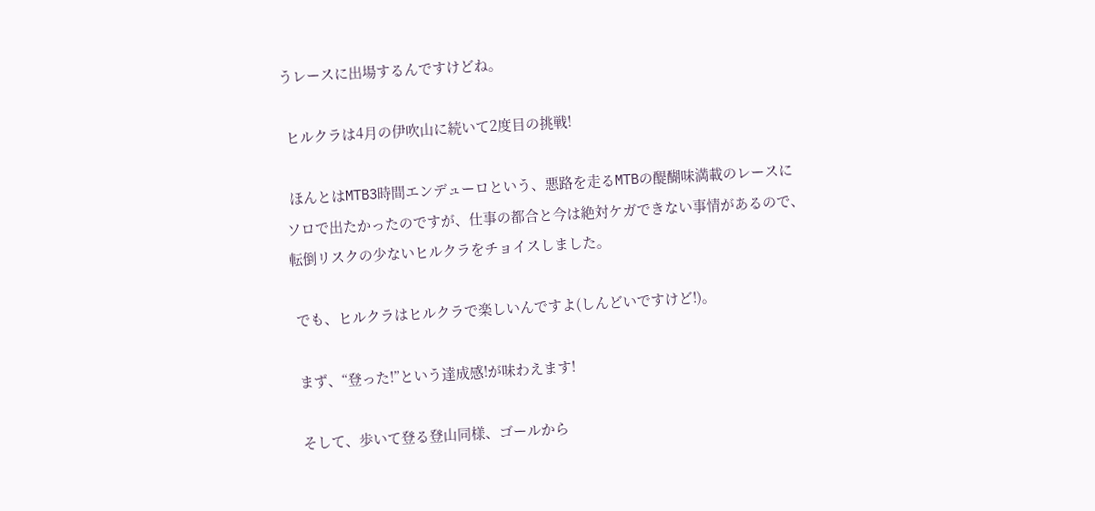うレースに出場するんですけどね。

 ヒルクラは4月の伊吹山に続いて2度目の挑戦!

 ほんとはMTB3時間エンデューロという、悪路を走るMTBの醍醐味満載のレースにソロで出たかったのですが、仕事の都合と今は絶対ケガできない事情があるので、転倒リスクの少ないヒルクラをチョイスしました。

 でも、ヒルクラはヒルクラで楽しいんですよ(しんどいですけど!)。

 まず、“登った!”という達成感!が味わえます!

 そして、歩いて登る登山同様、ゴールから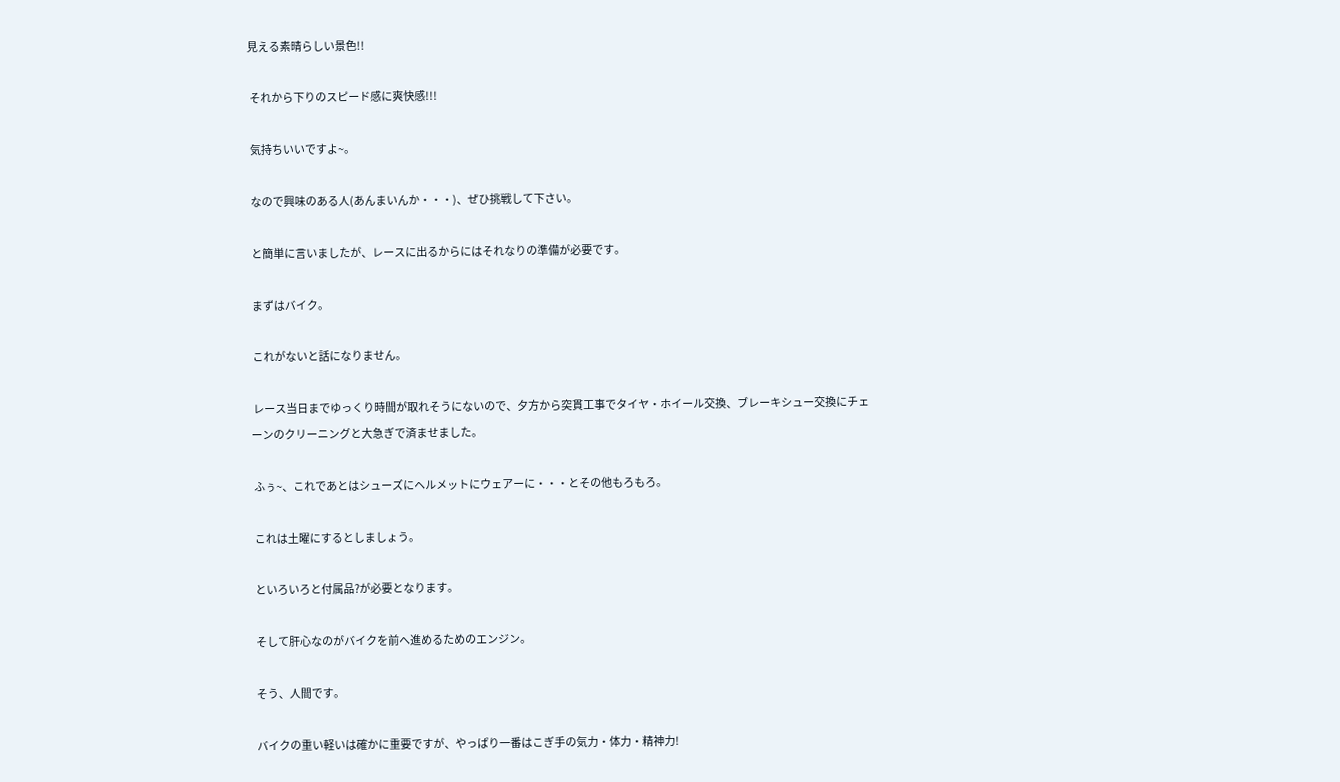見える素晴らしい景色!!

 それから下りのスピード感に爽快感!!!

 気持ちいいですよ~。

 なので興味のある人(あんまいんか・・・)、ぜひ挑戦して下さい。

 と簡単に言いましたが、レースに出るからにはそれなりの準備が必要です。

 まずはバイク。

 これがないと話になりません。

 レース当日までゆっくり時間が取れそうにないので、夕方から突貫工事でタイヤ・ホイール交換、ブレーキシュー交換にチェーンのクリーニングと大急ぎで済ませました。

 ふぅ~、これであとはシューズにヘルメットにウェアーに・・・とその他もろもろ。

 これは土曜にするとしましょう。

 といろいろと付属品?が必要となります。

 そして肝心なのがバイクを前へ進めるためのエンジン。

 そう、人間です。

 バイクの重い軽いは確かに重要ですが、やっぱり一番はこぎ手の気力・体力・精神力!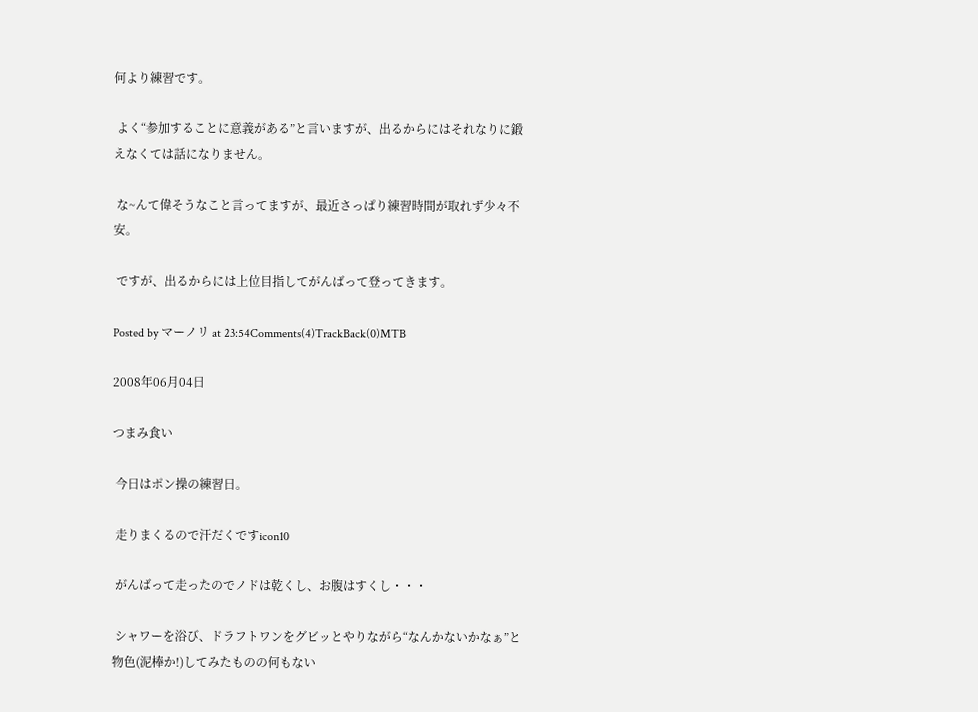何より練習です。

 よく“参加することに意義がある”と言いますが、出るからにはそれなりに鍛えなくては話になりません。

 な~んて偉そうなこと言ってますが、最近さっぱり練習時間が取れず少々不安。

 ですが、出るからには上位目指してがんばって登ってきます。

Posted by マーノリ at 23:54Comments(4)TrackBack(0)MTB

2008年06月04日

つまみ食い

 今日はポン操の練習日。

 走りまくるので汗だくですicon10

 がんばって走ったのでノドは乾くし、お腹はすくし・・・

 シャワーを浴び、ドラフトワンをグビッとやりながら“なんかないかなぁ”と物色(泥棒か!)してみたものの何もない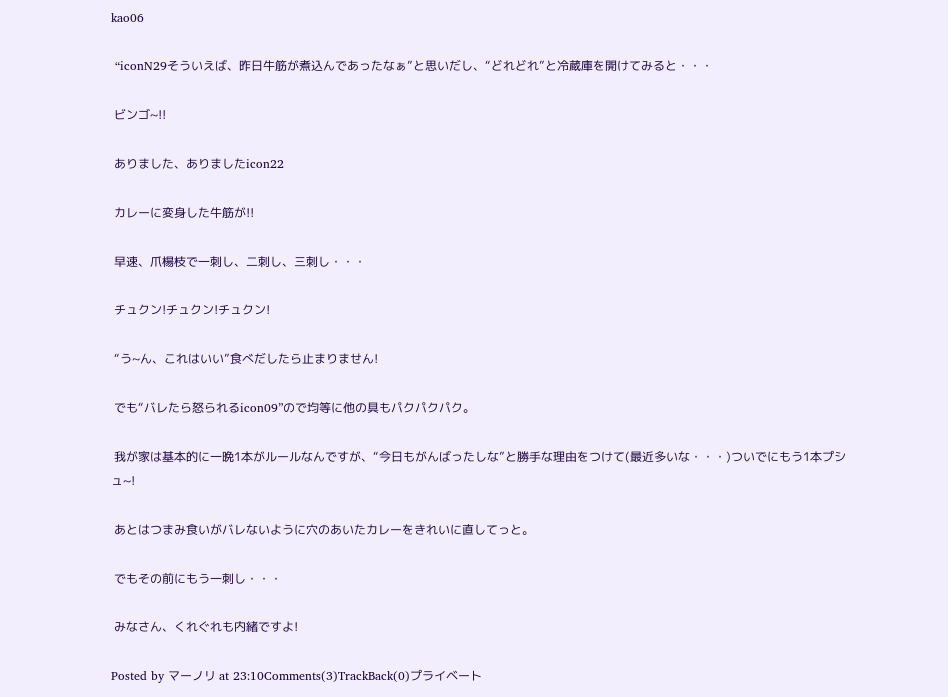kao06

 “iconN29そういえば、昨日牛筋が煮込んであったなぁ”と思いだし、“どれどれ”と冷蔵庫を開けてみると・・・

 ビンゴ~!!

 ありました、ありましたicon22

 カレーに変身した牛筋が!!

 早速、爪楊枝で一刺し、二刺し、三刺し・・・

 チュクン!チュクン!チュクン!

 “う~ん、これはいい”食べだしたら止まりません!

 でも“バレたら怒られるicon09”ので均等に他の具もパクパクパク。

 我が家は基本的に一晩1本がルールなんですが、“今日もがんばったしな”と勝手な理由をつけて(最近多いな・・・)ついでにもう1本プシュ~!

 あとはつまみ食いがバレないように穴のあいたカレーをきれいに直してっと。

 でもその前にもう一刺し・・・

 みなさん、くれぐれも内緒ですよ!

Posted by マーノリ at 23:10Comments(3)TrackBack(0)プライベート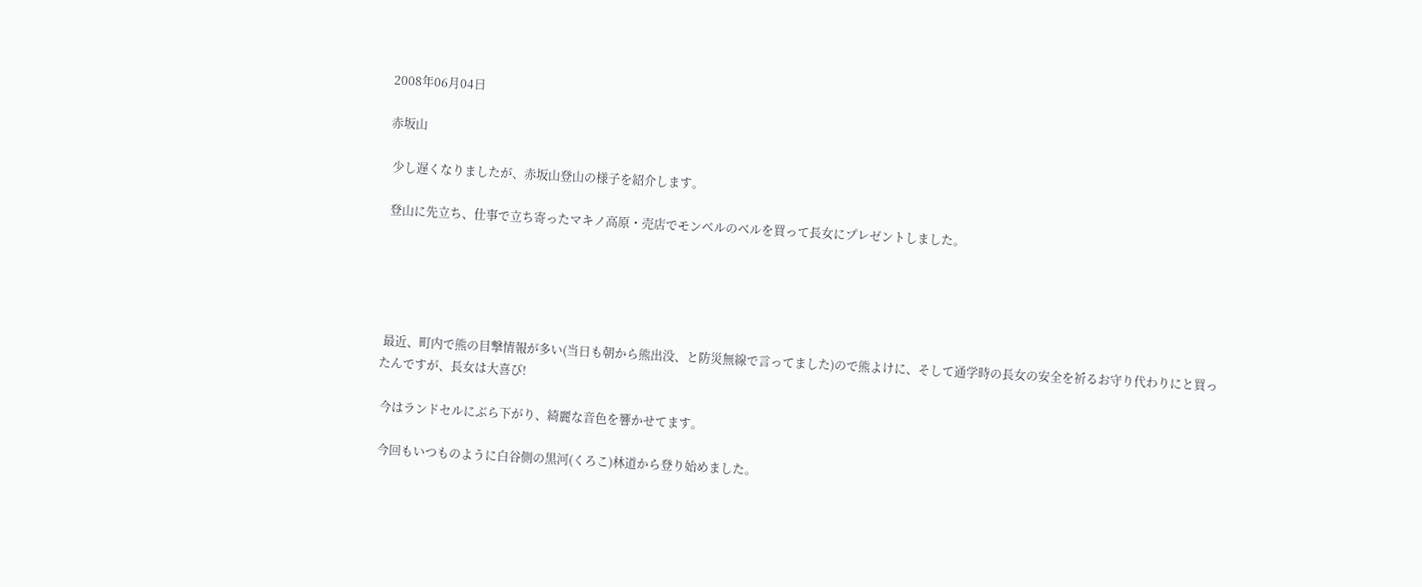2008年06月04日

赤坂山

 少し遅くなりましたが、赤坂山登山の様子を紹介します。

 登山に先立ち、仕事で立ち寄ったマキノ高原・売店でモンベルのベルを買って長女にプレゼントしました。





 最近、町内で熊の目撃情報が多い(当日も朝から熊出没、と防災無線で言ってました)ので熊よけに、そして通学時の長女の安全を祈るお守り代わりにと買ったんですが、長女は大喜び!

 今はランドセルにぶら下がり、綺麗な音色を響かせてます。

 今回もいつものように白谷側の黒河(くろこ)林道から登り始めました。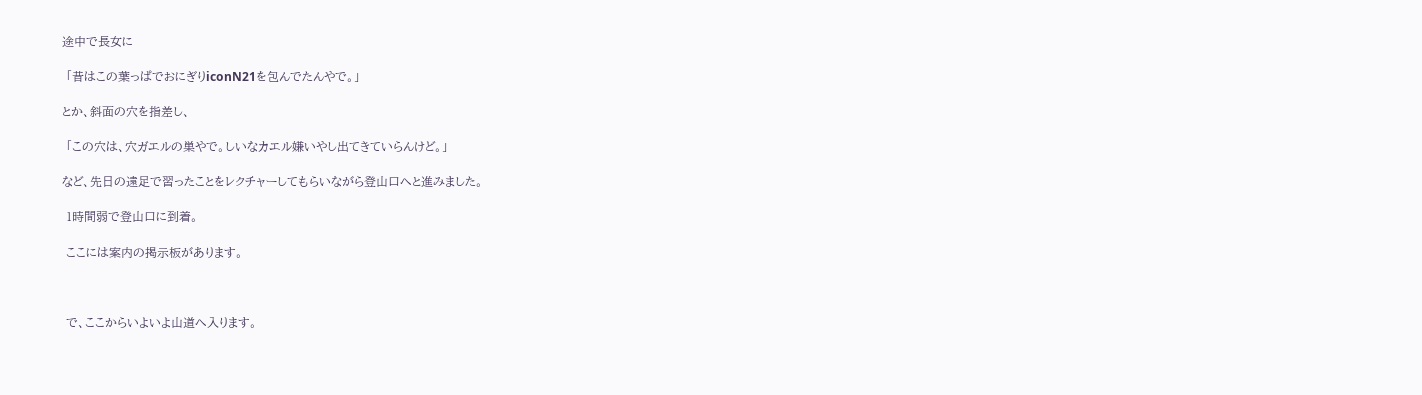途中で長女に

 「昔はこの葉っぱでおにぎりiconN21を包んでたんやで。」

とか、斜面の穴を指差し、

 「この穴は、穴ガエルの巣やで。しいなカエル嫌いやし出てきていらんけど。」

など、先日の遠足で習ったことをレクチャーしてもらいながら登山口へと進みました。

 1時間弱で登山口に到着。

 ここには案内の掲示板があります。



 で、ここからいよいよ山道へ入ります。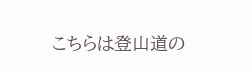こちらは登山道の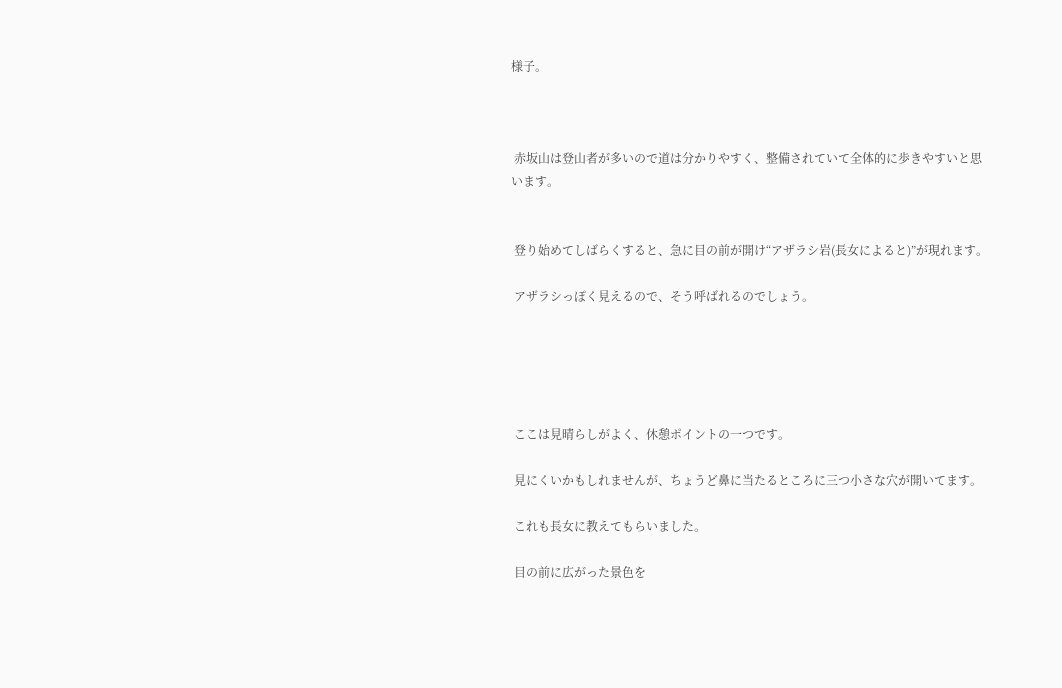様子。



 赤坂山は登山者が多いので道は分かりやすく、整備されていて全体的に歩きやすいと思います。


 登り始めてしばらくすると、急に目の前が開け“アザラシ岩(長女によると)”が現れます。

 アザラシっぽく見えるので、そう呼ばれるのでしょう。





 ここは見晴らしがよく、休憩ポイントの一つです。

 見にくいかもしれませんが、ちょうど鼻に当たるところに三つ小さな穴が開いてます。

 これも長女に教えてもらいました。

 目の前に広がった景色を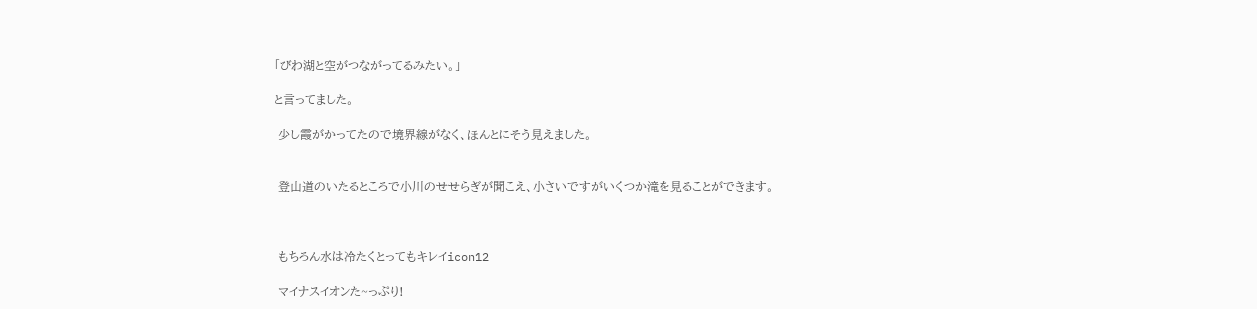「びわ湖と空がつながってるみたい。」

と言ってました。

 少し霞がかってたので境界線がなく、ほんとにそう見えました。


 登山道のいたるところで小川のせせらぎが聞こえ、小さいですがいくつか滝を見ることができます。



 もちろん水は冷たくとってもキレイicon12

 マイナスイオンた~っぷり!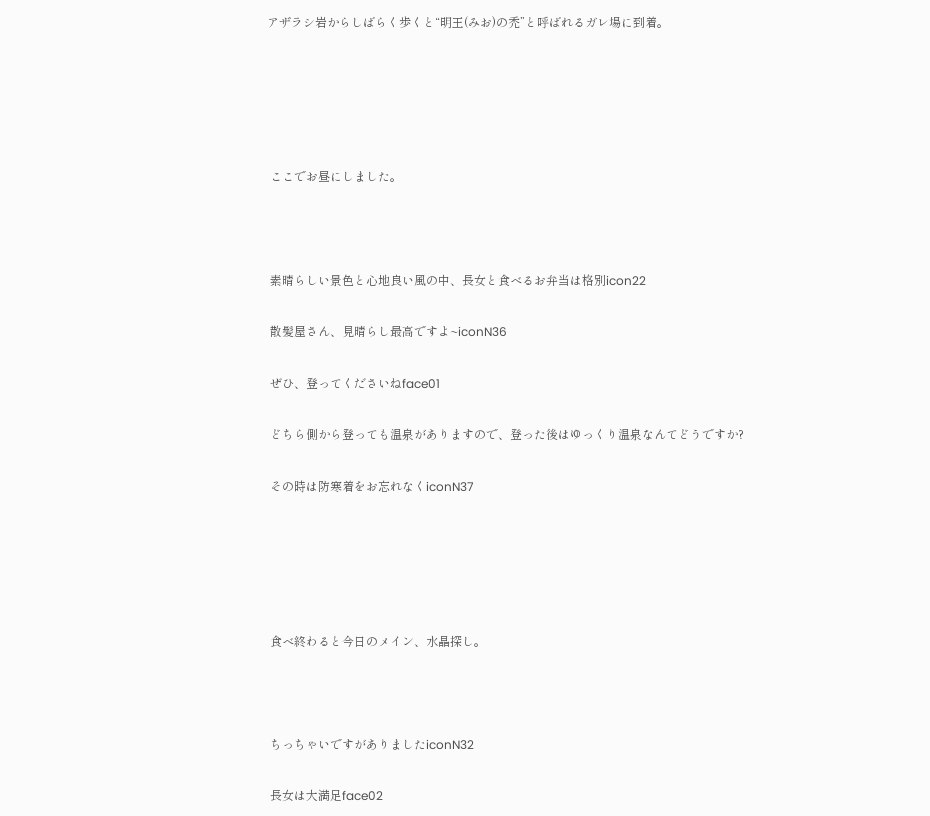アザラシ岩からしばらく歩くと“明王(みお)の禿”と呼ばれるガレ場に到着。





 ここでお昼にしました。



 素晴らしい景色と心地良い風の中、長女と食べるお弁当は格別icon22

 散髪屋さん、見晴らし最高ですよ~iconN36

 ぜひ、登ってくださいねface01

 どちら側から登っても温泉がありますので、登った後はゆっくり温泉なんてどうですか?

 その時は防寒着をお忘れなくiconN37





 食べ終わると今日のメイン、水晶探し。



 ちっちゃいですがありましたiconN32

 長女は大満足face02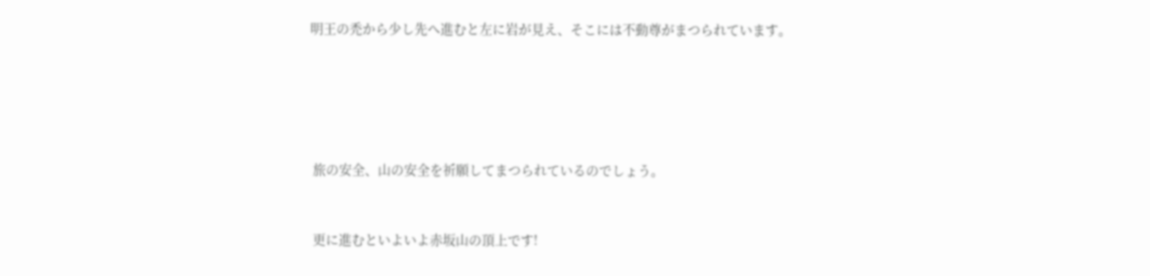明王の禿から少し先へ進むと左に岩が見え、そこには不動尊がまつられています。





 旅の安全、山の安全を祈願してまつられているのでしょう。


 更に進むといよいよ赤坂山の頂上です!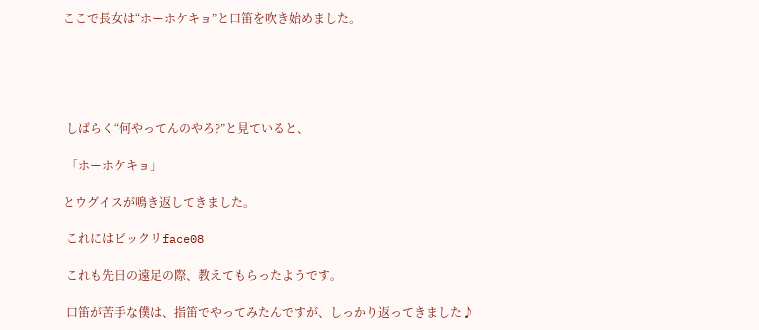ここで長女は“ホーホケキョ”と口笛を吹き始めました。





 しばらく“何やってんのやろ?”と見ていると、

 「ホーホケキョ」

とウグイスが鳴き返してきました。

 これにはビックリface08

 これも先日の遠足の際、教えてもらったようです。

 口笛が苦手な僕は、指笛でやってみたんですが、しっかり返ってきました♪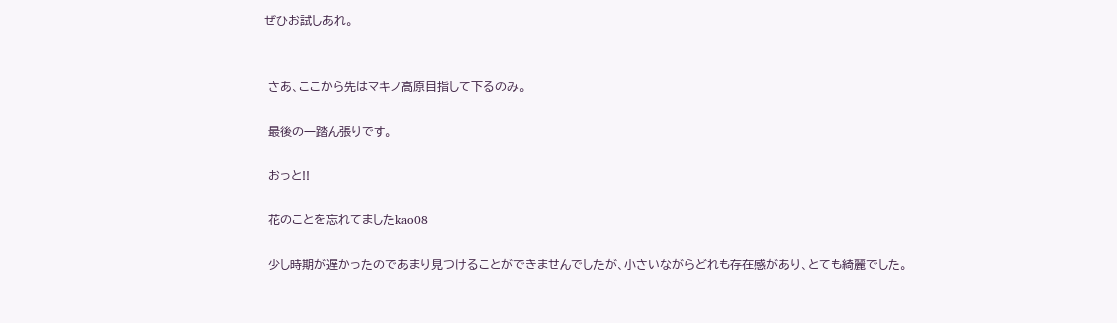ぜひお試しあれ。


 さあ、ここから先はマキノ高原目指して下るのみ。

 最後の一踏ん張りです。

 おっと!!

 花のことを忘れてましたkao08

 少し時期が遅かったのであまり見つけることができませんでしたが、小さいながらどれも存在感があり、とても綺麗でした。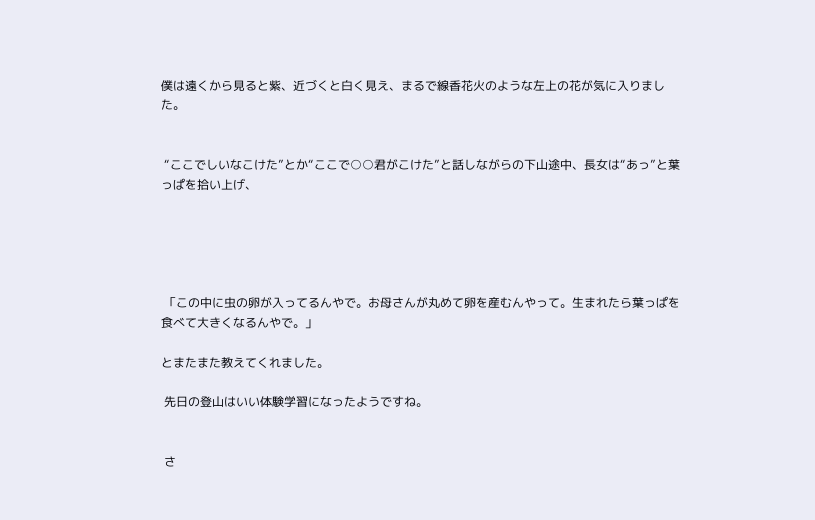僕は遠くから見ると紫、近づくと白く見え、まるで線香花火のような左上の花が気に入りました。


 “ここでしいなこけた”とか“ここで○○君がこけた”と話しながらの下山途中、長女は“あっ”と葉っぱを拾い上げ、





 「この中に虫の卵が入ってるんやで。お母さんが丸めて卵を産むんやって。生まれたら葉っぱを食べて大きくなるんやで。」

とまたまた教えてくれました。

 先日の登山はいい体験学習になったようですね。


 さ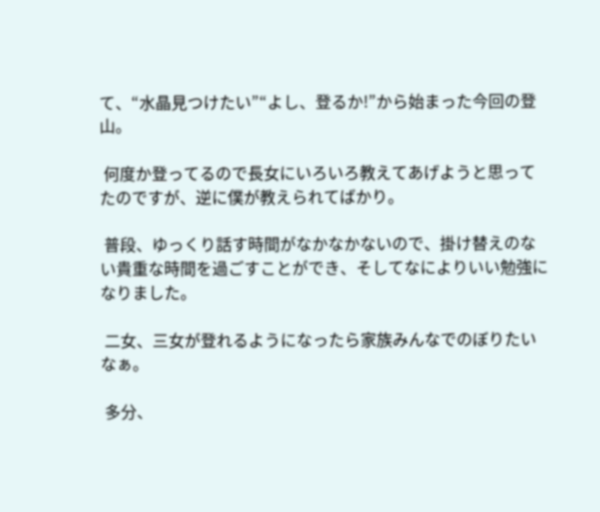て、“水晶見つけたい”“よし、登るか!”から始まった今回の登山。

 何度か登ってるので長女にいろいろ教えてあげようと思ってたのですが、逆に僕が教えられてばかり。

 普段、ゆっくり話す時間がなかなかないので、掛け替えのない貴重な時間を過ごすことができ、そしてなによりいい勉強になりました。

 二女、三女が登れるようになったら家族みんなでのぼりたいなぁ。

 多分、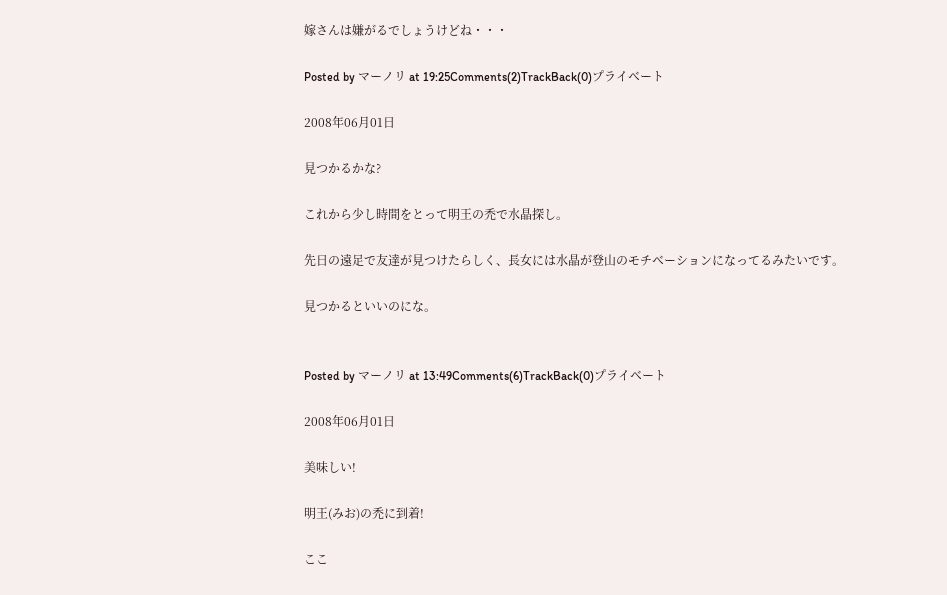嫁さんは嫌がるでしょうけどね・・・

Posted by マーノリ at 19:25Comments(2)TrackBack(0)プライベート

2008年06月01日

見つかるかな?

これから少し時間をとって明王の禿で水晶探し。

先日の遠足で友達が見つけたらしく、長女には水晶が登山のモチベーションになってるみたいです。

見つかるといいのにな。


Posted by マーノリ at 13:49Comments(6)TrackBack(0)プライベート

2008年06月01日

美味しい!

明王(みお)の禿に到着!

ここ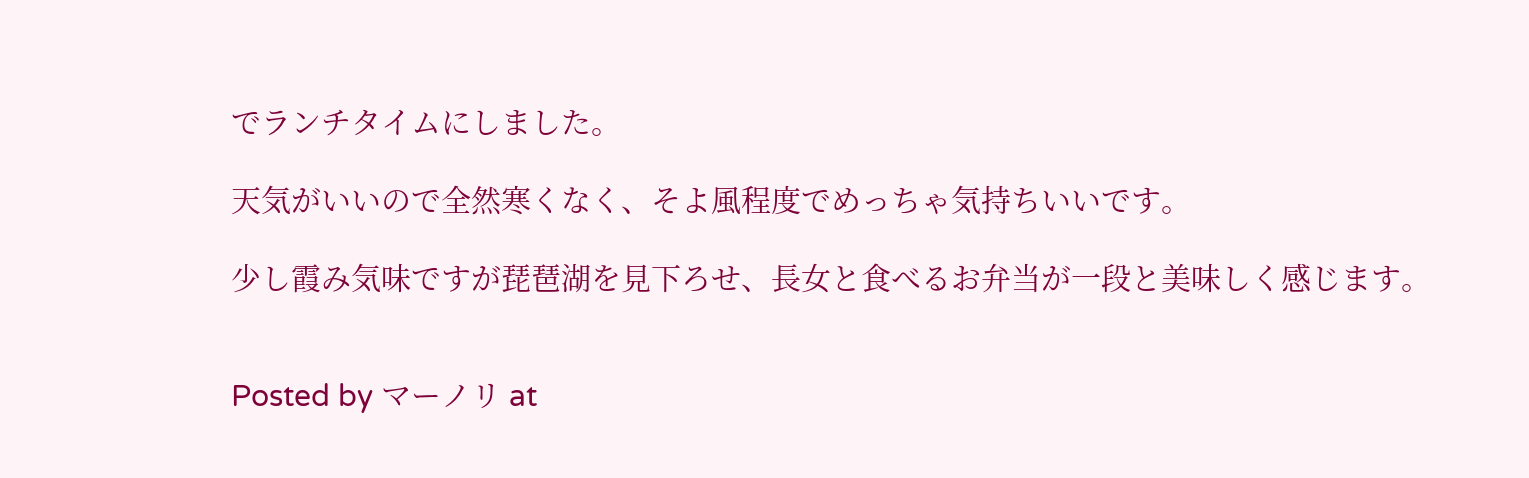でランチタイムにしました。

天気がいいので全然寒くなく、そよ風程度でめっちゃ気持ちいいです。

少し霞み気味ですが琵琶湖を見下ろせ、長女と食べるお弁当が一段と美味しく感じます。


Posted by マーノリ at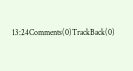13:24Comments(0)TrackBack(0)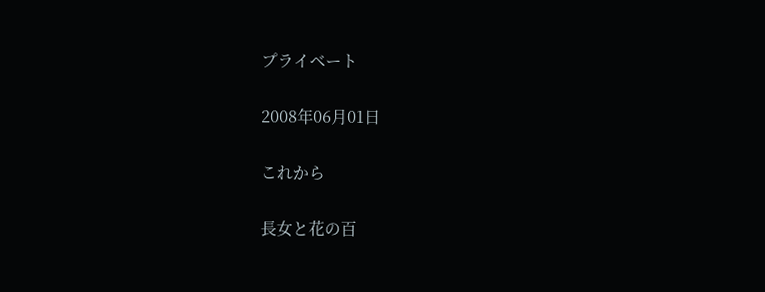プライベート

2008年06月01日

これから

長女と花の百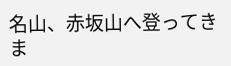名山、赤坂山へ登ってきま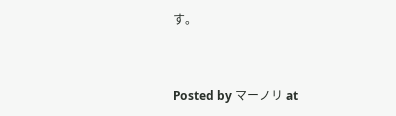す。


Posted by マーノリ at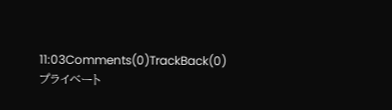11:03Comments(0)TrackBack(0)プライベート